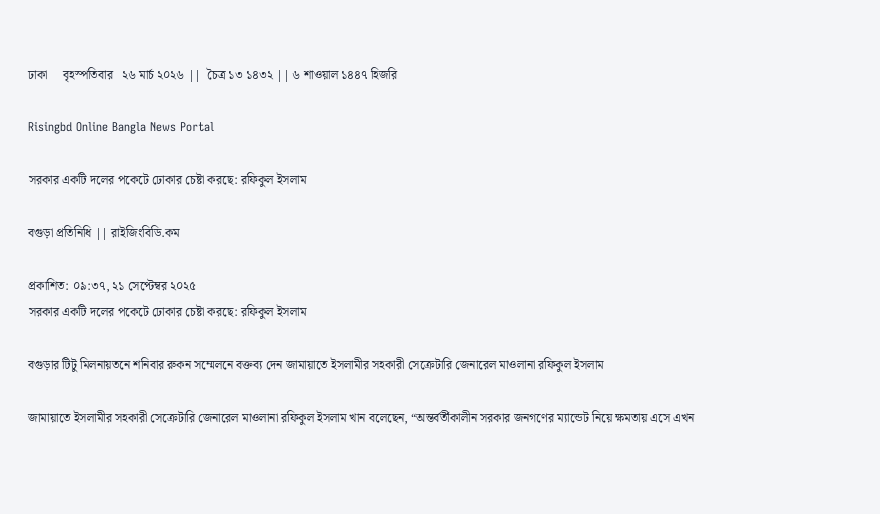ঢাকা     বৃহস্পতিবার   ২৬ মার্চ ২০২৬ ||  চৈত্র ১৩ ১৪৩২ || ৬ শাওয়াল ১৪৪৭ হিজরি

Risingbd Online Bangla News Portal

সরকার একটি দলের পকেটে ঢোকার চেষ্টা করছে: রফিকুল ইসলাম

বগুড়া প্রতিনিধি || রাইজিংবিডি.কম

প্রকাশিত: ০৯:৩৭, ২১ সেপ্টেম্বর ২০২৫
সরকার একটি দলের পকেটে ঢোকার চেষ্টা করছে: রফিকুল ইসলাম

বগুড়ার টিটু মিলনায়তনে শনিবার রুকন সম্মেলনে বক্তব্য দেন জামায়াতে ইসলামীর সহকারী সেক্রেটারি জেনারেল মাওলানা রফিকুল ইসলাম

জামায়াতে ইসলামীর সহকারী সেক্রেটারি জেনারেল মাওলানা রফিকুল ইসলাম খান বলেছেন, “অন্তর্বর্তীকালীন সরকার জনগণের ম্যান্ডেট নিয়ে ক্ষমতায় এসে এখন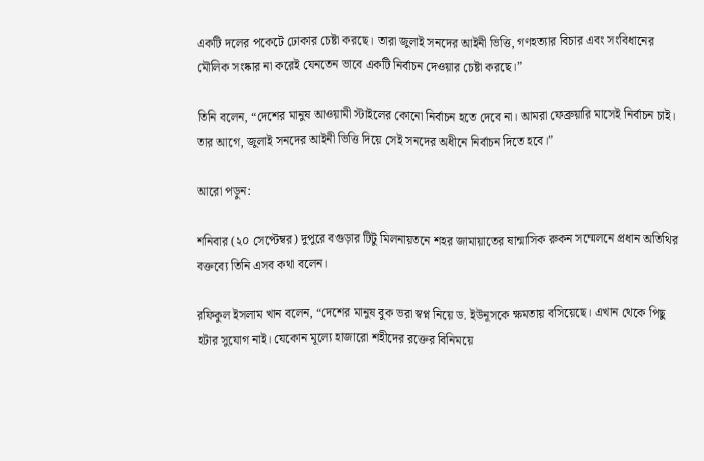একটি দলের পকেটে ঢোকার চেষ্টা করছে। তারা জুলাই সনদের আইনী ভিত্তি, গণহত্যার বিচার এবং সংবিধানের মৌলিক সংষ্কার না করেই যেনতেন ভাবে একটি নির্বাচন দেওয়ার চেষ্টা করছে।”

তিনি বলেন, “দেশের মানুষ আওয়ামী স্টাইলের কোনো নির্বাচন হতে দেবে না। আমরা ফেব্রুয়ারি মাসেই নির্বাচন চাই। তার আগে, জুলাই সনদের আইনী ভিত্তি দিয়ে সেই সনদের অধীনে নির্বাচন দিতে হবে।”

আরো পড়ুন:

শনিবার (২০ সেপ্টেম্বর) দুপুরে বগুড়ার টিটু মিলনায়তনে শহর জামায়াতের ষান্মাসিক রুকন সম্মেলনে প্রধান অতিথির বক্তব্যে তিনি এসব কথা বলেন।

রফিকুল ইসলাম খান বলেন, “দেশের মানুষ বুক ভরা স্বপ্ন নিয়ে ড. ইউনূসকে ক্ষমতায় বসিয়েছে। এখান থেকে পিছু হটার সুযোগ নাই। যেকোন মূল্যে হাজারো শহীদের রক্তের বিনিময়ে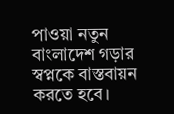পাওয়া নতুন বাংলাদেশ গড়ার স্বপ্নকে বাস্তবায়ন করতে হবে।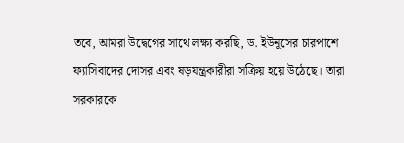তবে, আমরা উদ্বেগের সাথে লক্ষ্য করছি, ড. ইউনূসের চারপাশে ফ্যাসিবাদের দোসর এবং ষড়যন্ত্রকারীরা সক্রিয় হয়ে উঠেছে। তারা সরকারকে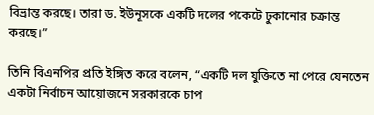বিভ্রান্ত করছে। তারা ড. ইউনূসকে একটি দলের পকেটে ঢুকানোর চক্রান্ত করছে।”

তিনি বিএনপির প্রতি ইঙ্গিত করে বলেন, “একটি দল যুক্তিতে না পেরে যেনতেন একটা নির্বাচন আয়োজনে সরকারকে চাপ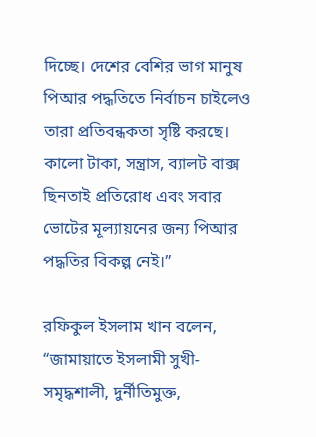দিচ্ছে। দেশের বেশির ভাগ মানুষ পিআর পদ্ধতিতে নির্বাচন চাইলেও তারা প্রতিবন্ধকতা সৃষ্টি করছে। কালো টাকা, সন্ত্রাস, ব্যালট বাক্স ছিনতাই প্রতিরোধ এবং সবার ভোটের মূল্যায়নের জন্য পিআর পদ্ধতির বিকল্প নেই।”

রফিকুল ইসলাম খান বলেন, “জামায়াতে ইসলামী সুখী-সমৃদ্ধশালী, দুর্নীতিমুক্ত,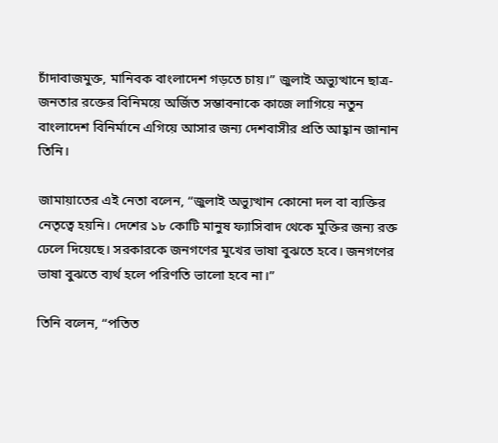চাঁদাবাজমুক্ত, মানিবক বাংলাদেশ গড়তে চায়।” জুলাই অভ্যুত্থানে ছাত্র-জনতার রক্তের বিনিময়ে অর্জিত সম্ভাবনাকে কাজে লাগিয়ে নতুন বাংলাদেশ বিনির্মানে এগিয়ে আসার জন্য দেশবাসীর প্রতি আহ্বান জানান তিনি।

জামায়াতের এই নেতা বলেন, “জুলাই অভ্যুত্থান কোনো দল বা ব্যক্তির নেতৃত্বে হয়নি। দেশের ১৮ কোটি মানুষ ফ্যাসিবাদ থেকে মুক্তির জন্য রক্ত ঢেলে দিয়েছে। সরকারকে জনগণের মুখের ভাষা বুঝতে হবে। জনগণের ভাষা বুঝতে ব্যর্থ হলে পরিণতি ভালো হবে না।”

তিনি বলেন, “পতিত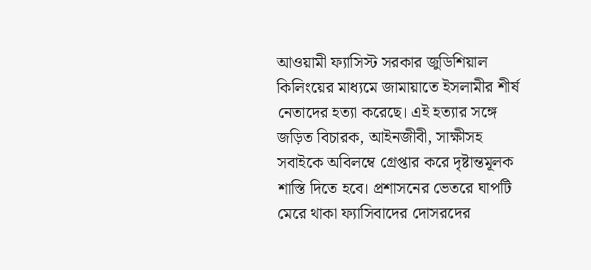আওয়ামী ফ্যাসিস্ট সরকার জুডিশিয়াল কিলিংয়ের মাধ্যমে জামায়াতে ইসলামীর শীর্ষ নেতাদের হত্যা করেছে। এই হত্যার সঙ্গে জড়িত বিচারক, আইনজীবী, সাক্ষীসহ সবাইকে অবিলম্বে গ্রেপ্তার করে দৃষ্টান্তমূলক শাস্তি দিতে হবে। প্রশাসনের ভেতরে ঘাপটি মেরে থাকা ফ্যাসিবাদের দোসরদের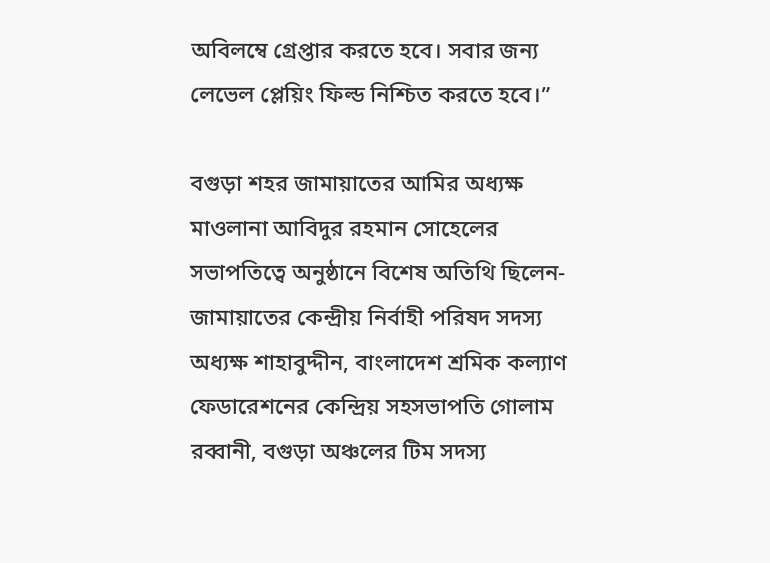অবিলম্বে গ্রেপ্তার করতে হবে। সবার জন্য লেভেল প্লেয়িং ফিল্ড নিশ্চিত করতে হবে।”

বগুড়া শহর জামায়াতের আমির অধ্যক্ষ মাওলানা আবিদুর রহমান সোহেলের সভাপতিত্বে অনুষ্ঠানে বিশেষ অতিথি ছিলেন- জামায়াতের কেন্দ্রীয় নির্বাহী পরিষদ সদস্য অধ্যক্ষ শাহাবুদ্দীন, বাংলাদেশ শ্রমিক কল্যাণ ফেডারেশনের কেন্দ্রিয় সহসভাপতি গোলাম রব্বানী, বগুড়া অঞ্চলের টিম সদস্য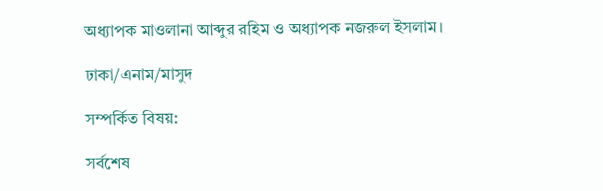অধ্যাপক মাওলানা আব্দুর রহিম ও অধ্যাপক নজরুল ইসলাম।

ঢাকা/এনাম/মাসুদ

সম্পর্কিত বিষয়:

সর্বশেষ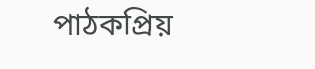পাঠকপ্রিয়